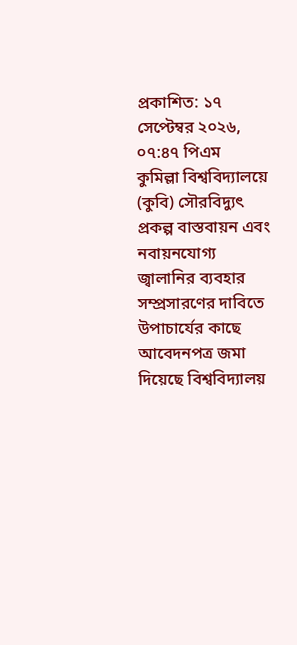প্রকাশিত: ১৭ সেপ্টেম্বর ২০২৬, ০৭:৪৭ পিএম
কুমিল্লা বিশ্ববিদ্যালয়ে (কুবি) সৌরবিদ্যুৎ প্রকল্প বাস্তবায়ন এবং নবায়নযোগ্য জ্বালানির ব্যবহার সম্প্রসারণের দাবিতে উপাচার্যের কাছে আবেদনপত্র জমা দিয়েছে বিশ্ববিদ্যালয়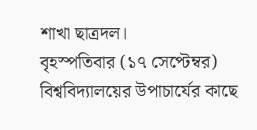শাখা ছাত্রদল।
বৃহস্পতিবার (১৭ সেপ্টেম্বর) বিশ্ববিদ্যালয়ের উপাচার্যের কাছে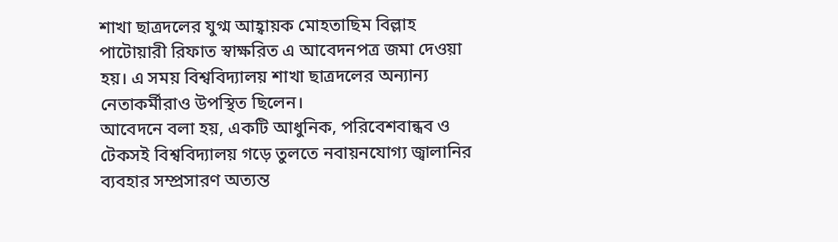শাখা ছাত্রদলের যুগ্ম আহ্বায়ক মোহতাছিম বিল্লাহ পাটোয়ারী রিফাত স্বাক্ষরিত এ আবেদনপত্র জমা দেওয়া হয়। এ সময় বিশ্ববিদ্যালয় শাখা ছাত্রদলের অন্যান্য নেতাকর্মীরাও উপস্থিত ছিলেন।
আবেদনে বলা হয়, একটি আধুনিক, পরিবেশবান্ধব ও টেকসই বিশ্ববিদ্যালয় গড়ে তুলতে নবায়নযোগ্য জ্বালানির ব্যবহার সম্প্রসারণ অত্যন্ত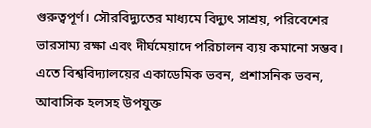গুরুত্বপূর্ণ। সৌরবিদ্যুতের মাধ্যমে বিদ্যুৎ সাশ্রয়, পরিবেশের ভারসাম্য রক্ষা এবং দীর্ঘমেয়াদে পরিচালন ব্যয় কমানো সম্ভব।
এতে বিশ্ববিদ্যালয়ের একাডেমিক ভবন, প্রশাসনিক ভবন, আবাসিক হলসহ উপযুক্ত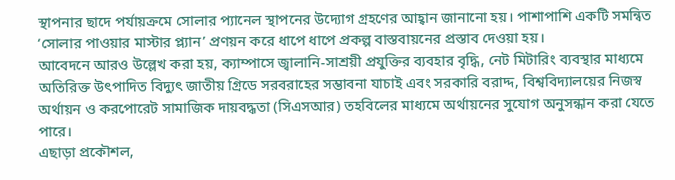স্থাপনার ছাদে পর্যায়ক্রমে সোলার প্যানেল স্থাপনের উদ্যোগ গ্রহণের আহ্বান জানানো হয়। পাশাপাশি একটি সমন্বিত ‘সোলার পাওয়ার মাস্টার প্ল্যান’ প্রণয়ন করে ধাপে ধাপে প্রকল্প বাস্তবায়নের প্রস্তাব দেওয়া হয়।
আবেদনে আরও উল্লেখ করা হয়, ক্যাম্পাসে জ্বালানি-সাশ্রয়ী প্রযুক্তির ব্যবহার বৃদ্ধি, নেট মিটারিং ব্যবস্থার মাধ্যমে অতিরিক্ত উৎপাদিত বিদ্যুৎ জাতীয় গ্রিডে সরবরাহের সম্ভাবনা যাচাই এবং সরকারি বরাদ্দ, বিশ্ববিদ্যালয়ের নিজস্ব অর্থায়ন ও করপোরেট সামাজিক দায়বদ্ধতা (সিএসআর) তহবিলের মাধ্যমে অর্থায়নের সুযোগ অনুসন্ধান করা যেতে পারে।
এছাড়া প্রকৌশল,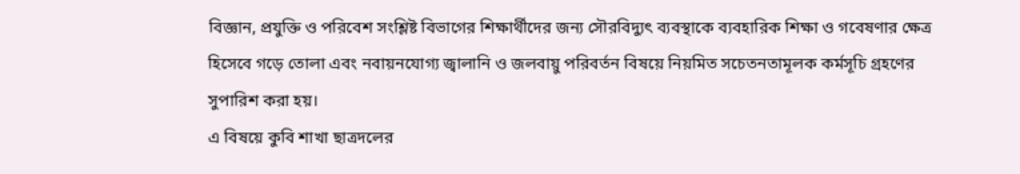বিজ্ঞান, প্রযুক্তি ও পরিবেশ সংশ্লিষ্ট বিভাগের শিক্ষার্থীদের জন্য সৌরবিদ্যুৎ ব্যবস্থাকে ব্যবহারিক শিক্ষা ও গবেষণার ক্ষেত্র হিসেবে গড়ে তোলা এবং নবায়নযোগ্য জ্বালানি ও জলবায়ু পরিবর্তন বিষয়ে নিয়মিত সচেতনতামূলক কর্মসূচি গ্রহণের সুপারিশ করা হয়।
এ বিষয়ে কুবি শাখা ছাত্রদলের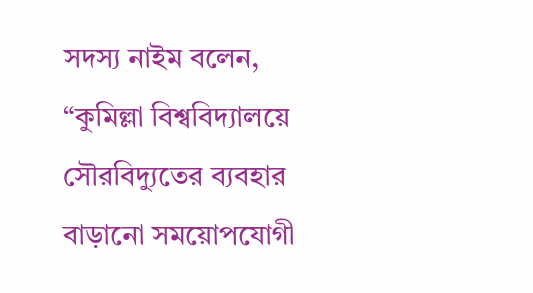সদস্য নাইম বলেন, “কুমিল্লা বিশ্ববিদ্যালয়ে সৌরবিদ্যুতের ব্যবহার বাড়ানো সময়োপযোগী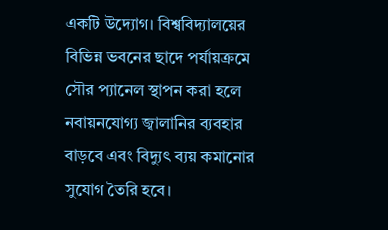একটি উদ্যোগ। বিশ্ববিদ্যালয়ের বিভিন্ন ভবনের ছাদে পর্যায়ক্রমে সৌর প্যানেল স্থাপন করা হলে নবায়নযোগ্য জ্বালানির ব্যবহার বাড়বে এবং বিদ্যুৎ ব্যয় কমানোর সুযোগ তৈরি হবে।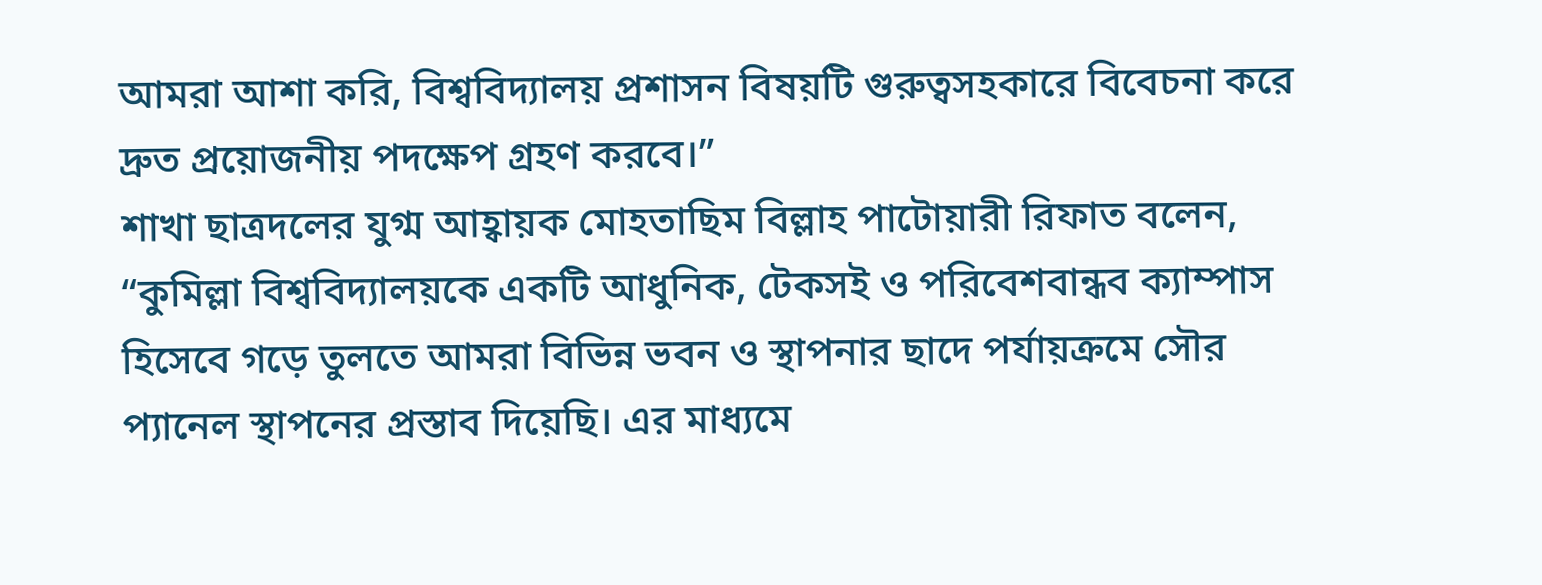আমরা আশা করি, বিশ্ববিদ্যালয় প্রশাসন বিষয়টি গুরুত্বসহকারে বিবেচনা করে দ্রুত প্রয়োজনীয় পদক্ষেপ গ্রহণ করবে।”
শাখা ছাত্রদলের যুগ্ম আহ্বায়ক মোহতাছিম বিল্লাহ পাটোয়ারী রিফাত বলেন, “কুমিল্লা বিশ্ববিদ্যালয়কে একটি আধুনিক, টেকসই ও পরিবেশবান্ধব ক্যাম্পাস হিসেবে গড়ে তুলতে আমরা বিভিন্ন ভবন ও স্থাপনার ছাদে পর্যায়ক্রমে সৌর প্যানেল স্থাপনের প্রস্তাব দিয়েছি। এর মাধ্যমে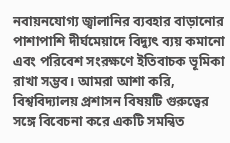নবায়নযোগ্য জ্বালানির ব্যবহার বাড়ানোর পাশাপাশি দীর্ঘমেয়াদে বিদ্যুৎ ব্যয় কমানো এবং পরিবেশ সংরক্ষণে ইতিবাচক ভূমিকা রাখা সম্ভব। আমরা আশা করি, বিশ্ববিদ্যালয় প্রশাসন বিষয়টি গুরুত্বের সঙ্গে বিবেচনা করে একটি সমন্বিত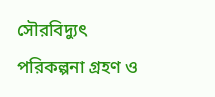সৌরবিদ্যুৎ পরিকল্পনা গ্রহণ ও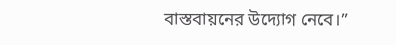বাস্তবায়নের উদ্যোগ নেবে।”